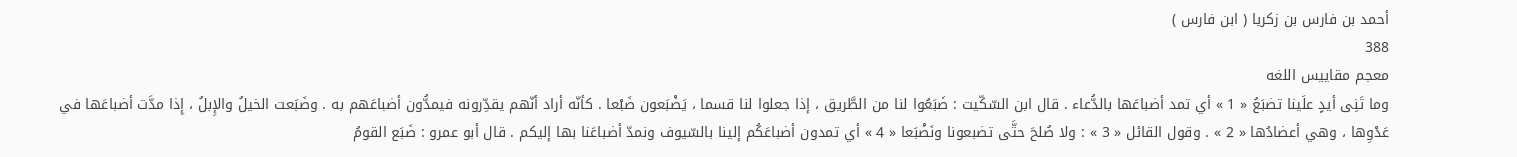أحمد بن فارس بن زكريا ( ابن فارس )
388
معجم مقاييس اللغه
وما تَنِى أيدٍ علَينا تضبَعُ « 1 » أي تمد أضباعَها بالدُّعاء . قال ابن السّكّيت : ضَبَعُوا لنا من الطَّريق ، إذا جعلوا لنا قسما ، يَضْبَعون ضَبْعا . كأنّه أراد أنّهم يقدِّرونه فيمدُّون أضباعَهم به . وضَبَعت الخيلُ والإِبلُ ، إِذا مدَّت أضباعَها في عَدْوِها ، وهي أعضادُها « 2 » . وقول القائل « 3 » : ولا صُلحَ حتَّى تضبعونا ونَضْبَعا « 4 » أي تمدون أضباعَكُم إلينا بالسّيوف ونمدّ أضباعَنا بها إليكم . قال أبو عمرو : ضَبَع القومُ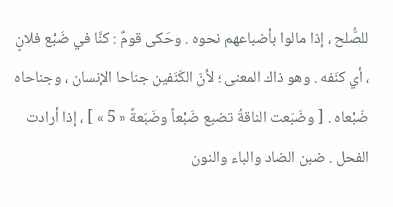للصُّلح ، إذا مالوا بأضباعهم نحوه . وحَكى قومٌ : كنَّا في ضَبْع فلانٍ ، أي كنَفه . وهو ذاك المعنى ؛ لأنّ الكَنَفين جناحا الإنسان ، وجناحاه ضَبْعاه . [ وضَبَعت الناقةُ تضبع ضَبْعاً وضَبَعةً « 5 » ] ، إذا أرادت الفحل . ضبن الضاد والباء والنون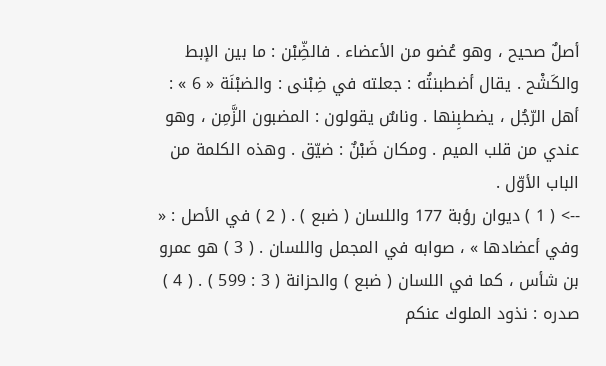أصلٌ صحيح ، وهو عُضو من الأعضاء . فالضِّبْن : ما بين الإبط والكَشْح . يقال أضطبنتُه : جعلته في ضِبْنى : والضبْنَة « 6 » : أهل الرّجُل ، يضطبِنها . وناسٌ يقولون : المضبون الزَّمِن ، وهو عندي من قلب الميم . ومكان ضَبْنٌ : ضيّق . وهذه الكلمة من الباب الأوّل .
--> ( 1 ) ديوان رؤبة 177 واللسان ( ضبع ) . ( 2 ) في الأصل : « وفي أعضادها » ، صوابه في المجمل واللسان . ( 3 ) هو عمرو بن شأس ، كما في اللسان ( ضبع ) والحزانة ( 3 : 599 ) . ( 4 ) صدره : نذود الملوك عنكم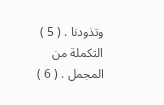وتذودنا . ( 5 ) التكملة من المجمل . ( 6 )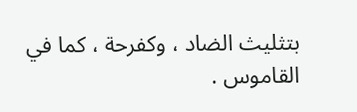بتثليث الضاد ، وكفرحة ، كما في القاموس .